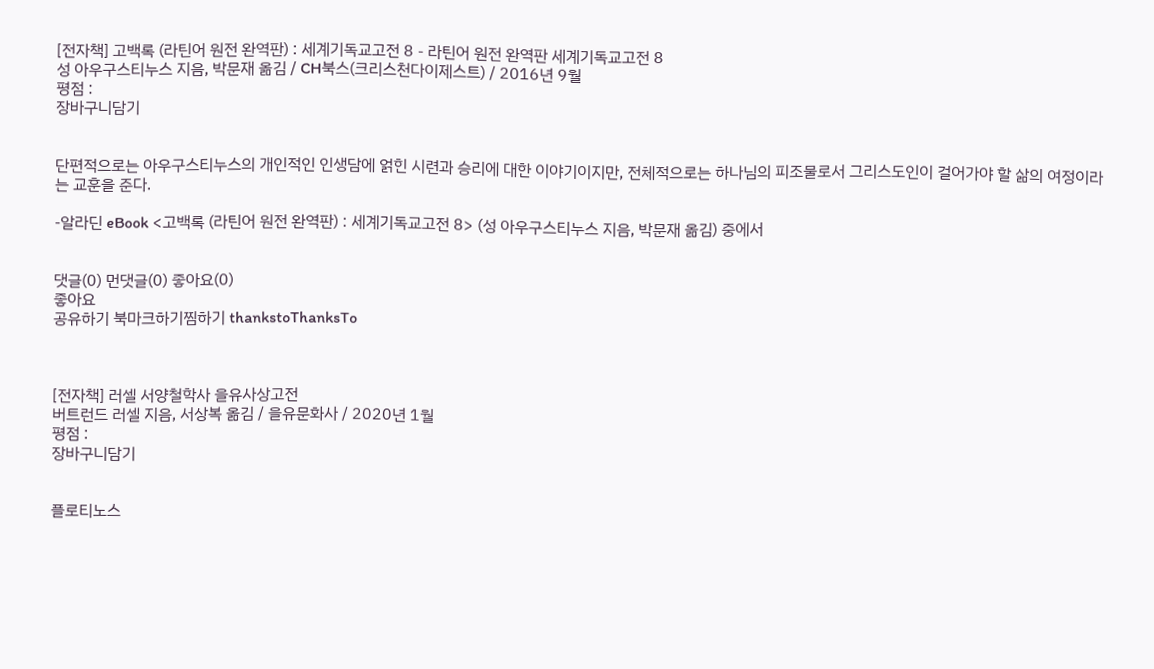[전자책] 고백록 (라틴어 원전 완역판) : 세계기독교고전 8 - 라틴어 원전 완역판 세계기독교고전 8
성 아우구스티누스 지음, 박문재 옮김 / CH북스(크리스천다이제스트) / 2016년 9월
평점 :
장바구니담기


단편적으로는 아우구스티누스의 개인적인 인생담에 얽힌 시련과 승리에 대한 이야기이지만, 전체적으로는 하나님의 피조물로서 그리스도인이 걸어가야 할 삶의 여정이라는 교훈을 준다.

-알라딘 eBook <고백록 (라틴어 원전 완역판) : 세계기독교고전 8> (성 아우구스티누스 지음, 박문재 옮김) 중에서


댓글(0) 먼댓글(0) 좋아요(0)
좋아요
공유하기 북마크하기찜하기 thankstoThanksTo



[전자책] 러셀 서양철학사 을유사상고전
버트런드 러셀 지음, 서상복 옮김 / 을유문화사 / 2020년 1월
평점 :
장바구니담기


플로티노스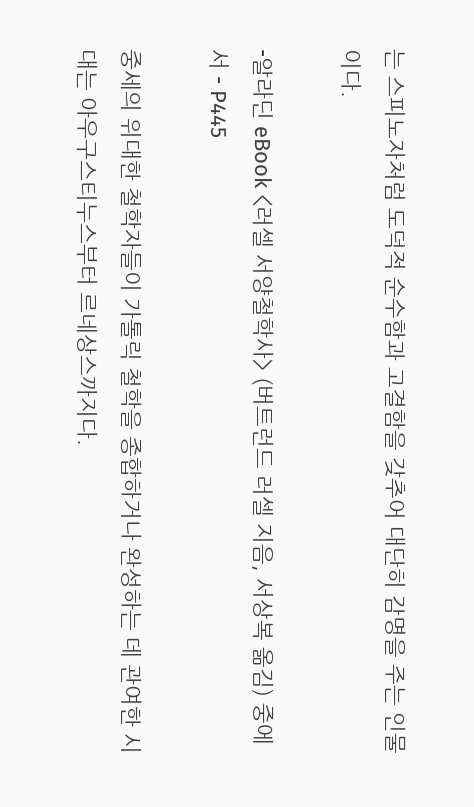는 스피노자처럼 도덕적 순수함과 고결함을 갖추어 대단히 감명을 주는 인물이다.

-알라딘 eBook <러셀 서양철학사> (버트런드 러셀 지음, 서상복 옮김) 중에서 - P445

중세의 위대한 철학자들이 가톨릭 철학을 종합하거나 완성하는 데 관여한 시대는 아우구스티누스부터 르네상스까지다.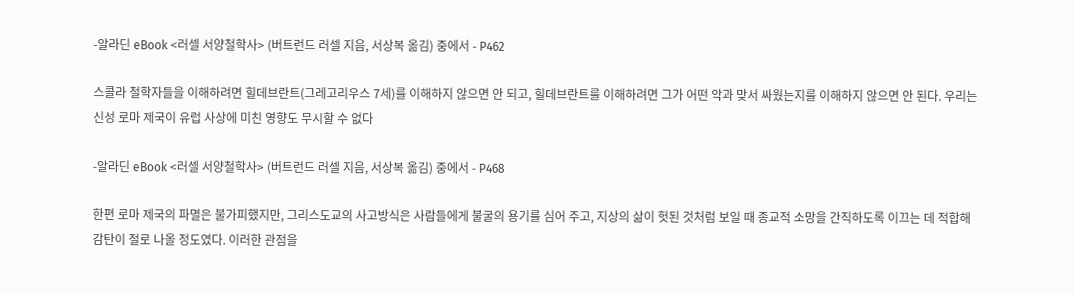-알라딘 eBook <러셀 서양철학사> (버트런드 러셀 지음, 서상복 옮김) 중에서 - P462

스콜라 철학자들을 이해하려면 힐데브란트(그레고리우스 7세)를 이해하지 않으면 안 되고, 힐데브란트를 이해하려면 그가 어떤 악과 맞서 싸웠는지를 이해하지 않으면 안 된다. 우리는 신성 로마 제국이 유럽 사상에 미친 영향도 무시할 수 없다

-알라딘 eBook <러셀 서양철학사> (버트런드 러셀 지음, 서상복 옮김) 중에서 - P468

한편 로마 제국의 파멸은 불가피했지만, 그리스도교의 사고방식은 사람들에게 불굴의 용기를 심어 주고, 지상의 삶이 헛된 것처럼 보일 때 종교적 소망을 간직하도록 이끄는 데 적합해 감탄이 절로 나올 정도였다. 이러한 관점을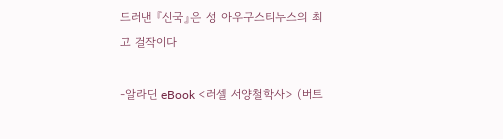드러낸 『신국』은 성 아우구스티누스의 최고 걸작이다

-알라딘 eBook <러셀 서양철학사> (버트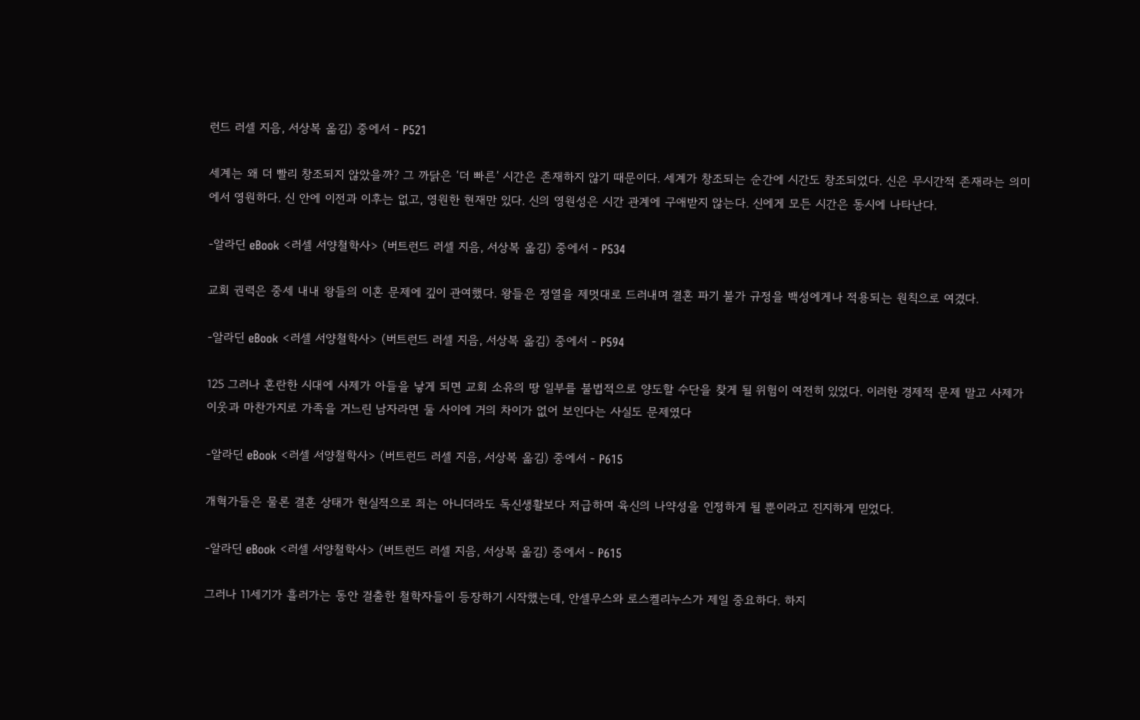런드 러셀 지음, 서상복 옮김) 중에서 - P521

세계는 왜 더 빨리 창조되지 않았을까? 그 까닭은 ‘더 빠른’ 시간은 존재하지 않기 때문이다. 세계가 창조되는 순간에 시간도 창조되었다. 신은 무시간적 존재라는 의미에서 영원하다. 신 안에 이전과 이후는 없고, 영원한 현재만 있다. 신의 영원성은 시간 관계에 구애받지 않는다. 신에게 모든 시간은 동시에 나타난다.

-알라딘 eBook <러셀 서양철학사> (버트런드 러셀 지음, 서상복 옮김) 중에서 - P534

교회 권력은 중세 내내 왕들의 이혼 문제에 깊이 관여했다. 왕들은 정열을 제멋대로 드러내며 결혼 파기 불가 규정을 백성에게나 적용되는 원칙으로 여겼다.

-알라딘 eBook <러셀 서양철학사> (버트런드 러셀 지음, 서상복 옮김) 중에서 - P594

125 그러나 혼란한 시대에 사제가 아들을 낳게 되면 교회 소유의 땅 일부를 불법적으로 양도할 수단을 찾게 될 위험이 여전히 있었다. 이러한 경제적 문제 말고 사제가 이웃과 마찬가지로 가족을 거느린 남자라면 둘 사이에 거의 차이가 없어 보인다는 사실도 문제였다

-알라딘 eBook <러셀 서양철학사> (버트런드 러셀 지음, 서상복 옮김) 중에서 - P615

개혁가들은 물론 결혼 상태가 현실적으로 죄는 아니더라도 독신생활보다 저급하며 육신의 나약성을 인정하게 될 뿐이라고 진지하게 믿었다.

-알라딘 eBook <러셀 서양철학사> (버트런드 러셀 지음, 서상복 옮김) 중에서 - P615

그러나 11세기가 흘러가는 동안 걸출한 철학자들이 등장하기 시작했는데, 안셀무스와 로스켈리누스가 제일 중요하다. 하지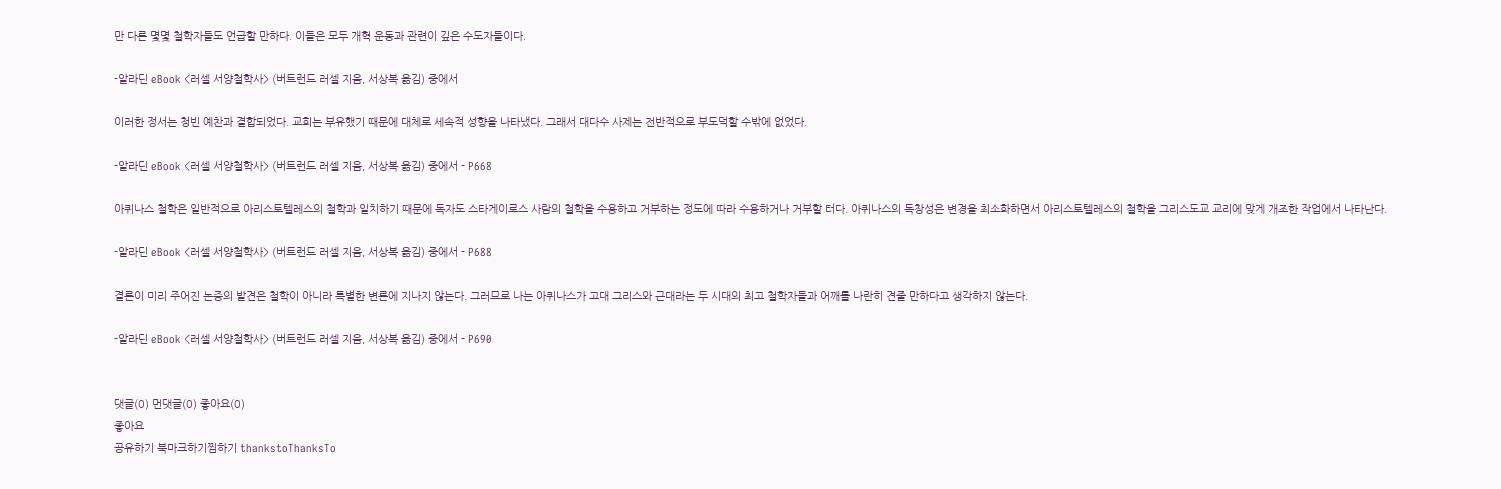만 다른 몇몇 철학자들도 언급할 만하다. 이들은 모두 개혁 운동과 관련이 깊은 수도자들이다.

-알라딘 eBook <러셀 서양철학사> (버트런드 러셀 지음, 서상복 옮김) 중에서

이러한 정서는 청빈 예찬과 결합되었다. 교회는 부유했기 때문에 대체로 세속적 성향을 나타냈다. 그래서 대다수 사제는 전반적으로 부도덕할 수밖에 없었다.

-알라딘 eBook <러셀 서양철학사> (버트런드 러셀 지음, 서상복 옮김) 중에서 - P668

아퀴나스 철학은 일반적으로 아리스토텔레스의 철학과 일치하기 때문에 독자도 스타게이로스 사람의 철학을 수용하고 거부하는 정도에 따라 수용하거나 거부할 터다. 아퀴나스의 독창성은 변경을 최소화하면서 아리스토텔레스의 철학을 그리스도교 교리에 맞게 개조한 작업에서 나타난다.

-알라딘 eBook <러셀 서양철학사> (버트런드 러셀 지음, 서상복 옮김) 중에서 - P688

결론이 미리 주어진 논증의 발견은 철학이 아니라 특별한 변론에 지나지 않는다. 그러므로 나는 아퀴나스가 고대 그리스와 근대라는 두 시대의 최고 철학자들과 어깨를 나란히 견줄 만하다고 생각하지 않는다.

-알라딘 eBook <러셀 서양철학사> (버트런드 러셀 지음, 서상복 옮김) 중에서 - P690


댓글(0) 먼댓글(0) 좋아요(0)
좋아요
공유하기 북마크하기찜하기 thankstoThanksTo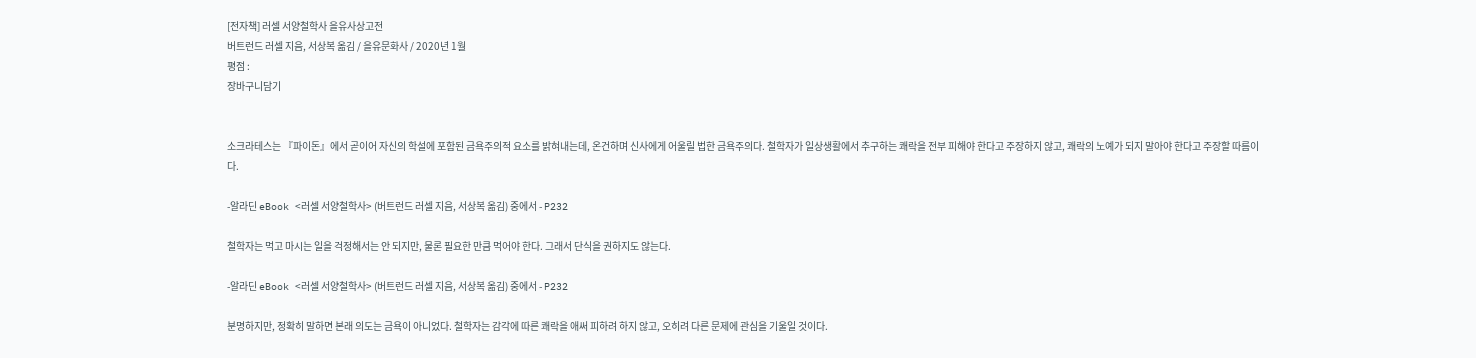[전자책] 러셀 서양철학사 을유사상고전
버트런드 러셀 지음, 서상복 옮김 / 을유문화사 / 2020년 1월
평점 :
장바구니담기


소크라테스는 『파이돈』에서 곧이어 자신의 학설에 포함된 금욕주의적 요소를 밝혀내는데, 온건하며 신사에게 어울릴 법한 금욕주의다. 철학자가 일상생활에서 추구하는 쾌락을 전부 피해야 한다고 주장하지 않고, 쾌락의 노예가 되지 말아야 한다고 주장할 따름이다.

-알라딘 eBook <러셀 서양철학사> (버트런드 러셀 지음, 서상복 옮김) 중에서 - P232

철학자는 먹고 마시는 일을 걱정해서는 안 되지만, 물론 필요한 만큼 먹어야 한다. 그래서 단식을 권하지도 않는다.

-알라딘 eBook <러셀 서양철학사> (버트런드 러셀 지음, 서상복 옮김) 중에서 - P232

분명하지만, 정확히 말하면 본래 의도는 금욕이 아니었다. 철학자는 감각에 따른 쾌락을 애써 피하려 하지 않고, 오히려 다른 문제에 관심을 기울일 것이다.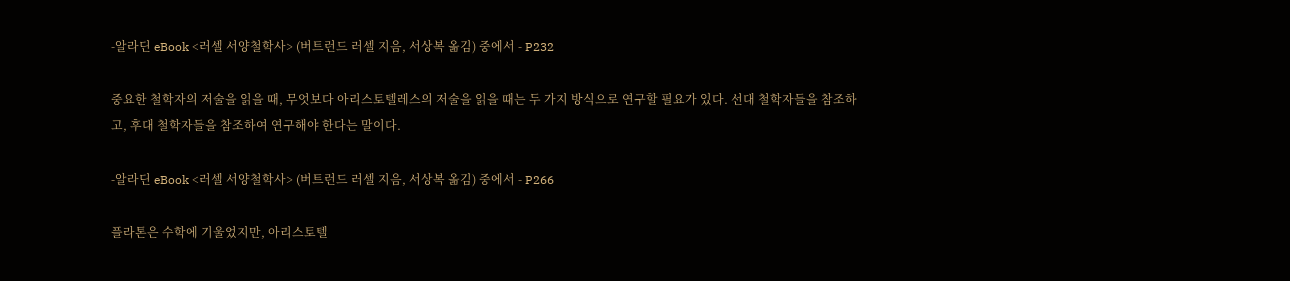-알라딘 eBook <러셀 서양철학사> (버트런드 러셀 지음, 서상복 옮김) 중에서 - P232

중요한 철학자의 저술을 읽을 때, 무엇보다 아리스토텔레스의 저술을 읽을 때는 두 가지 방식으로 연구할 필요가 있다. 선대 철학자들을 참조하고, 후대 철학자들을 참조하여 연구해야 한다는 말이다.

-알라딘 eBook <러셀 서양철학사> (버트런드 러셀 지음, 서상복 옮김) 중에서 - P266

플라톤은 수학에 기울었지만, 아리스토텔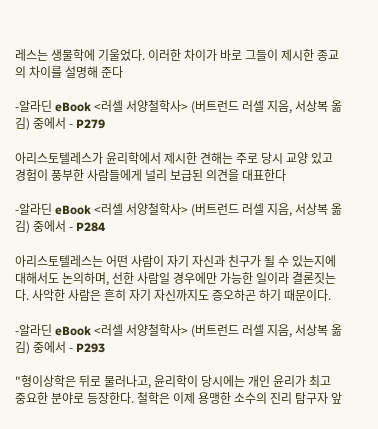레스는 생물학에 기울었다. 이러한 차이가 바로 그들이 제시한 종교의 차이를 설명해 준다

-알라딘 eBook <러셀 서양철학사> (버트런드 러셀 지음, 서상복 옮김) 중에서 - P279

아리스토텔레스가 윤리학에서 제시한 견해는 주로 당시 교양 있고 경험이 풍부한 사람들에게 널리 보급된 의견을 대표한다

-알라딘 eBook <러셀 서양철학사> (버트런드 러셀 지음, 서상복 옮김) 중에서 - P284

아리스토텔레스는 어떤 사람이 자기 자신과 친구가 될 수 있는지에 대해서도 논의하며, 선한 사람일 경우에만 가능한 일이라 결론짓는다. 사악한 사람은 흔히 자기 자신까지도 증오하곤 하기 때문이다.

-알라딘 eBook <러셀 서양철학사> (버트런드 러셀 지음, 서상복 옮김) 중에서 - P293

"형이상학은 뒤로 물러나고, 윤리학이 당시에는 개인 윤리가 최고 중요한 분야로 등장한다. 철학은 이제 용맹한 소수의 진리 탐구자 앞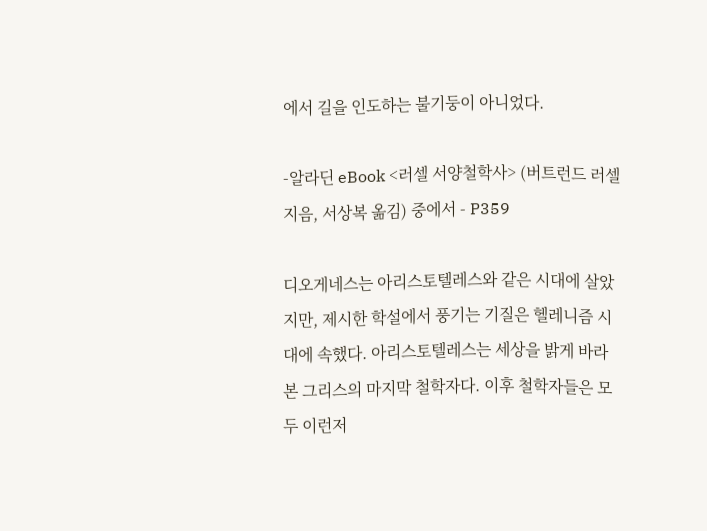에서 길을 인도하는 불기둥이 아니었다.

-알라딘 eBook <러셀 서양철학사> (버트런드 러셀 지음, 서상복 옮김) 중에서 - P359

디오게네스는 아리스토텔레스와 같은 시대에 살았지만, 제시한 학설에서 풍기는 기질은 헬레니즘 시대에 속했다. 아리스토텔레스는 세상을 밝게 바라본 그리스의 마지막 철학자다. 이후 철학자들은 모두 이런저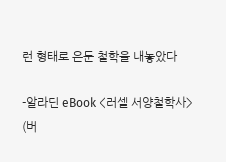런 형태로 은둔 철학을 내놓았다

-알라딘 eBook <러셀 서양철학사> (버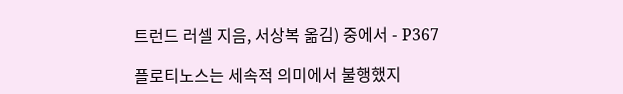트런드 러셀 지음, 서상복 옮김) 중에서 - P367

플로티노스는 세속적 의미에서 불행했지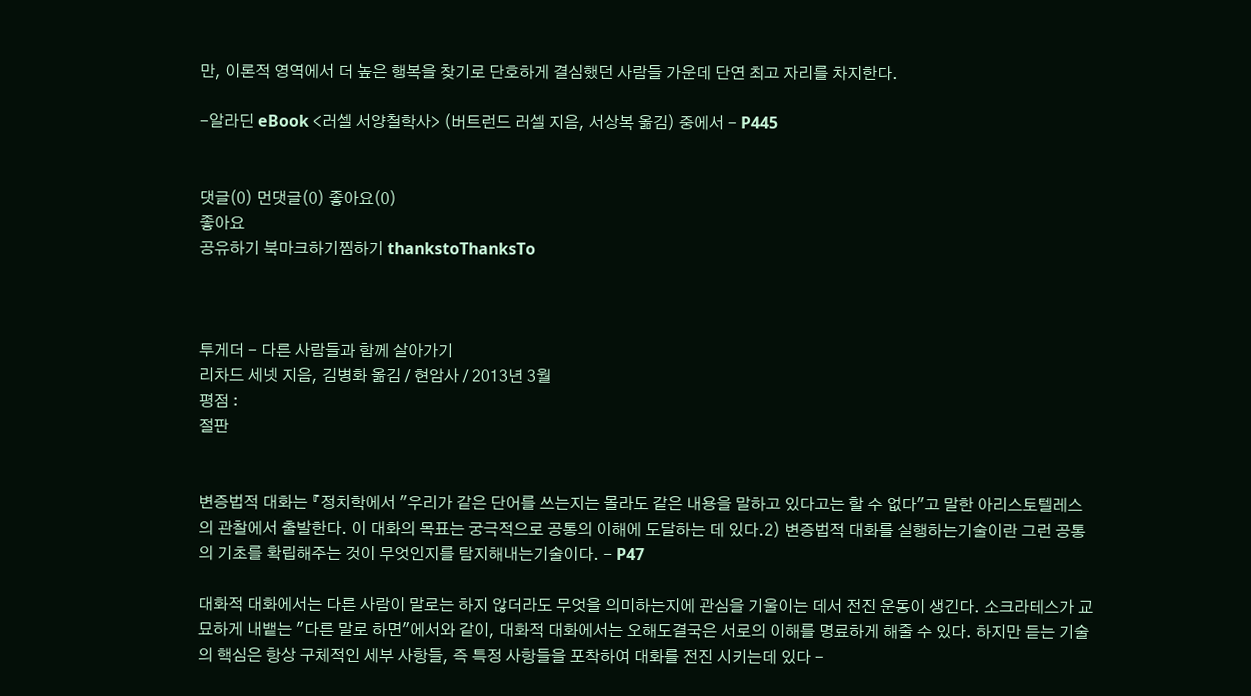만, 이론적 영역에서 더 높은 행복을 찾기로 단호하게 결심했던 사람들 가운데 단연 최고 자리를 차지한다.

-알라딘 eBook <러셀 서양철학사> (버트런드 러셀 지음, 서상복 옮김) 중에서 - P445


댓글(0) 먼댓글(0) 좋아요(0)
좋아요
공유하기 북마크하기찜하기 thankstoThanksTo



투게더 - 다른 사람들과 함께 살아가기
리차드 세넷 지음, 김병화 옮김 / 현암사 / 2013년 3월
평점 :
절판


변증법적 대화는 『정치학에서 "우리가 같은 단어를 쓰는지는 몰라도 같은 내용을 말하고 있다고는 할 수 없다"고 말한 아리스토텔레스의 관찰에서 출발한다. 이 대화의 목표는 궁극적으로 공통의 이해에 도달하는 데 있다.2) 변증법적 대화를 실행하는기술이란 그런 공통의 기초를 확립해주는 것이 무엇인지를 탐지해내는기술이다. - P47

대화적 대화에서는 다른 사람이 말로는 하지 않더라도 무엇을 의미하는지에 관심을 기울이는 데서 전진 운동이 생긴다. 소크라테스가 교묘하게 내뱉는 "다른 말로 하면"에서와 같이, 대화적 대화에서는 오해도결국은 서로의 이해를 명료하게 해줄 수 있다. 하지만 듣는 기술의 핵심은 항상 구체적인 세부 사항들, 즉 특정 사항들을 포착하여 대화를 전진 시키는데 있다 -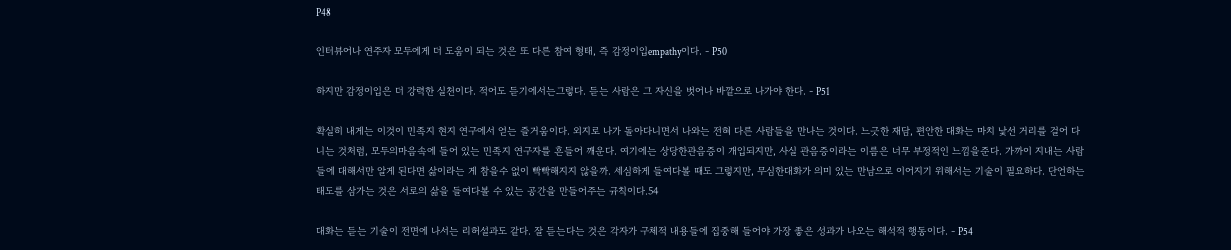P48

인터뷰어나 연주자 모두에게 더 도움이 되는 것은 또 다른 참여 형태, 즉 감정이입empathy이다. - P50

하지만 감정이입은 더 강력한 실천이다. 적어도 듣기에서는그렇다. 듣는 사람은 그 자신을 벗어나 바깥으로 나가야 한다. - P51

확실히 내게는 이것이 민족지 현지 연구에서 얻는 즐거움이다. 외지로 나가 돌아다니면서 나와는 전혀 다른 사람들을 만나는 것이다. 느긋한 재담, 편안한 대화는 마치 낯선 거리를 걸어 다니는 것처럼, 모두의마음속에 들어 있는 민족지 연구자를 흔들어 깨운다. 여기에는 상당한관음증이 개입되지만, 사실 관음증이라는 이름은 너무 부정적인 느낌을준다. 가까이 지내는 사람들에 대해서만 알게 된다면 삶이라는 게 참을수 없이 빡빡해지지 않을까. 세심하게 들여다볼 때도 그렇지만, 무심한대화가 의미 있는 만남으로 이어지기 위해서는 기술이 필요하다. 단언하는 태도를 삼가는 것은 서로의 삶을 들여다볼 수 있는 공간을 만들어주는 규칙이다.54

대화는 듣는 기술이 전면에 나서는 리허설과도 같다. 잘 듣는다는 것은 각자가 구체적 내용들에 집중해 들어야 가장 좋은 성과가 나오는 해석적 행동이다. - P54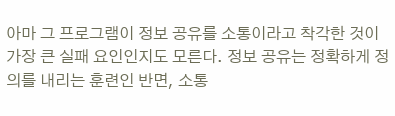아마 그 프로그램이 정보 공유를 소통이라고 착각한 것이 가장 큰 실패 요인인지도 모른다. 정보 공유는 정확하게 정의를 내리는 훈련인 반면, 소통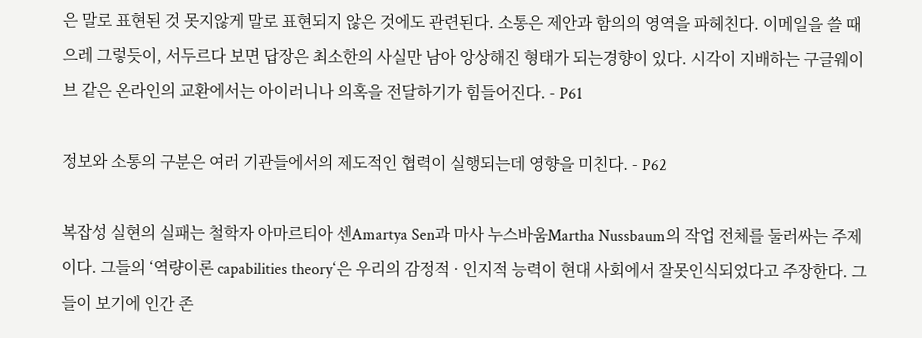은 말로 표현된 것 못지않게 말로 표현되지 않은 것에도 관련된다. 소통은 제안과 함의의 영역을 파헤친다. 이메일을 쓸 때 으레 그렇듯이, 서두르다 보면 답장은 최소한의 사실만 남아 앙상해진 형태가 되는경향이 있다. 시각이 지배하는 구글웨이브 같은 온라인의 교환에서는 아이러니나 의혹을 전달하기가 힘들어진다. - P61

정보와 소통의 구분은 여러 기관들에서의 제도적인 협력이 실행되는데 영향을 미친다. - P62

복잡성 실현의 실패는 철학자 아마르티아 센Amartya Sen과 마사 누스바움Martha Nussbaum의 작업 전체를 둘러싸는 주제이다. 그들의 ‘역량이론 capabilities theory‘은 우리의 감정적 · 인지적 능력이 현대 사회에서 잘못인식되었다고 주장한다. 그들이 보기에 인간 존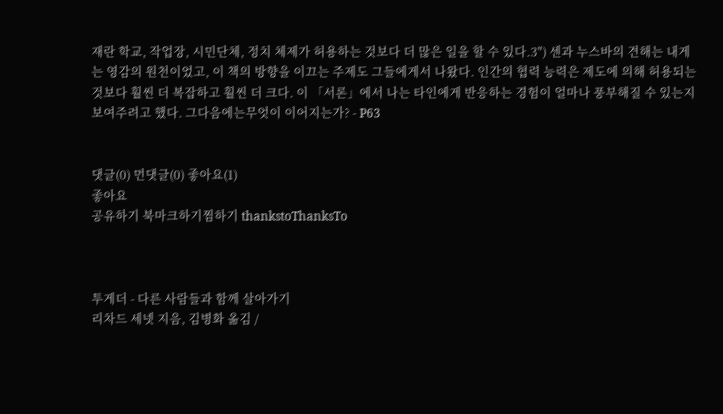재란 학교, 작업장, 시민단체, 정치 체제가 허용하는 것보다 더 많은 일을 할 수 있다.3") 센과 누스바의 견해는 내게는 영감의 원천이었고, 이 책의 방향을 이끄는 주제도 그들에게서 나왔다. 인간의 협력 능력은 제도에 의해 허용되는 것보다 훨씬 더 복잡하고 훨씬 더 크다. 이 「서론」에서 나는 타인에게 반응하는 경험이 얼마나 풍부해질 수 있는지 보여주려고 했다. 그다음에는무엇이 이어지는가? - P63


댓글(0) 먼댓글(0) 좋아요(1)
좋아요
공유하기 북마크하기찜하기 thankstoThanksTo



투게더 - 다른 사람들과 함께 살아가기
리차드 세넷 지음, 김병화 옮김 /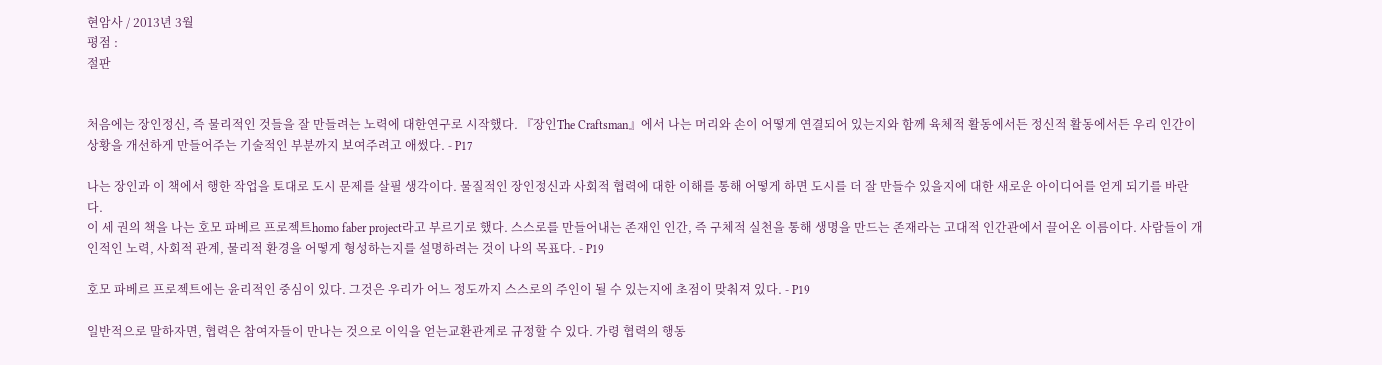현암사 / 2013년 3월
평점 :
절판


처음에는 장인정신, 즉 물리적인 것들을 잘 만들려는 노력에 대한연구로 시작했다. 『장인The Craftsman』에서 나는 머리와 손이 어떻게 연결되어 있는지와 함께 육체적 활동에서든 정신적 활동에서든 우리 인간이상황을 개선하게 만들어주는 기술적인 부분까지 보여주려고 애썼다. - P17

나는 장인과 이 책에서 행한 작업을 토대로 도시 문제를 살필 생각이다. 물질적인 장인정신과 사회적 협력에 대한 이해를 통해 어떻게 하면 도시를 더 잘 만들수 있을지에 대한 새로운 아이디어를 얻게 되기를 바란다.
이 세 권의 책을 나는 호모 파베르 프로젝트homo faber project라고 부르기로 했다. 스스로를 만들어내는 존재인 인간, 즉 구체적 실천을 통해 생명을 만드는 존재라는 고대적 인간관에서 끌어온 이름이다. 사람들이 개인적인 노력, 사회적 관계, 물리적 환경을 어떻게 형성하는지를 설명하려는 것이 나의 목표다. - P19

호모 파베르 프로젝트에는 윤리적인 중심이 있다. 그것은 우리가 어느 정도까지 스스로의 주인이 될 수 있는지에 초점이 맞춰져 있다. - P19

일반적으로 말하자면, 협력은 참여자들이 만나는 것으로 이익을 얻는교환관계로 규정할 수 있다. 가령 협력의 행동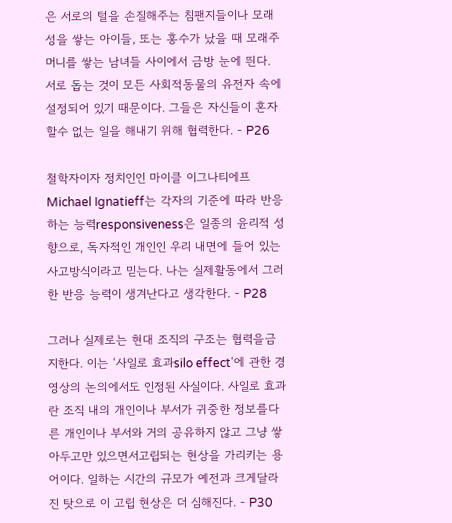은 서로의 털을 손질해주는 침팬지들이나 모래성을 쌓는 아이들, 또는 홍수가 났을 때 모래주머니를 쌓는 남녀들 사이에서 금방 눈에 띈다. 서로 돕는 것이 모든 사회적동물의 유전자 속에 설정되어 있기 때문이다. 그들은 자신들이 혼자 할수 없는 일을 해내기 위해 협력한다. - P26

철학자이자 정치인인 마이클 이그나티에프 Michael Ignatieff는 각자의 기준에 따라 반응하는 능력responsiveness은 일종의 윤리적 성향으로, 독자적인 개인인 우리 내면에 들어 있는 사고방식이라고 믿는다. 나는 실제활동에서 그러한 반응 능력이 생겨난다고 생각한다. - P28

그러나 실제로는 현대 조직의 구조는 협력을금지한다. 이는 ‘사일로 효과silo effect‘에 관한 경영상의 논의에서도 인정된 사실이다. 사일로 효과란 조직 내의 개인이나 부서가 귀중한 정보를다른 개인이나 부서와 거의 공유하지 않고 그냥 쌓아두고만 있으면서고립되는 현상을 가리키는 용어이다. 일하는 시간의 규모가 예전과 크게달라진 탓으로 이 고립 현상은 더 심해진다. - P30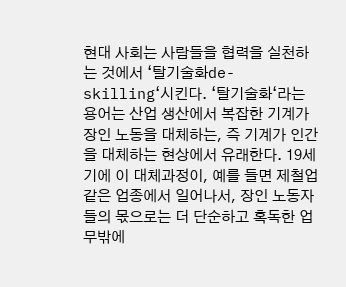현대 사회는 사람들을 협력을 실천하는 것에서 ‘탈기술화de-skilling‘시킨다. ‘탈기술화‘라는 용어는 산업 생산에서 복잡한 기계가 장인 노동을 대체하는, 즉 기계가 인간을 대체하는 현상에서 유래한다. 19세기에 이 대체과정이, 예를 들면 제철업 같은 업종에서 일어나서, 장인 노동자들의 몫으로는 더 단순하고 혹독한 업무밖에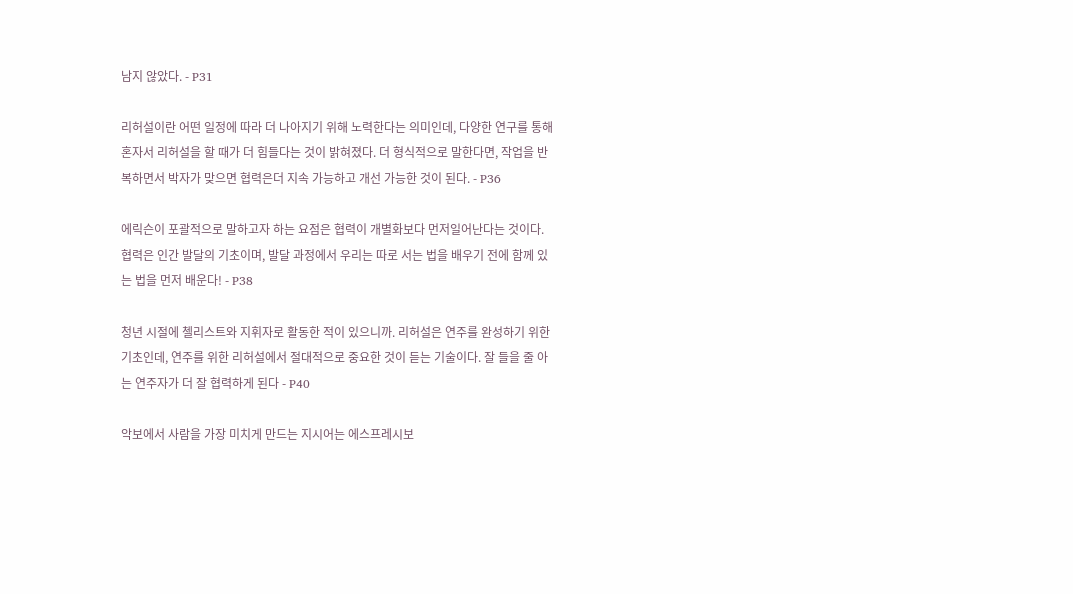남지 않았다. - P31

리허설이란 어떤 일정에 따라 더 나아지기 위해 노력한다는 의미인데, 다양한 연구를 통해 혼자서 리허설을 할 때가 더 힘들다는 것이 밝혀졌다. 더 형식적으로 말한다면, 작업을 반복하면서 박자가 맞으면 협력은더 지속 가능하고 개선 가능한 것이 된다. - P36

에릭슨이 포괄적으로 말하고자 하는 요점은 협력이 개별화보다 먼저일어난다는 것이다. 협력은 인간 발달의 기초이며, 발달 과정에서 우리는 따로 서는 법을 배우기 전에 함께 있는 법을 먼저 배운다! - P38

청년 시절에 첼리스트와 지휘자로 활동한 적이 있으니까. 리허설은 연주를 완성하기 위한 기초인데, 연주를 위한 리허설에서 절대적으로 중요한 것이 듣는 기술이다. 잘 들을 줄 아는 연주자가 더 잘 협력하게 된다 - P40

악보에서 사람을 가장 미치게 만드는 지시어는 에스프레시보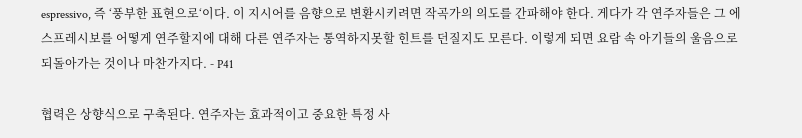espressivo, 즉 ‘풍부한 표현으로‘이다. 이 지시어를 음향으로 변환시키려면 작곡가의 의도를 간파해야 한다. 게다가 각 연주자들은 그 에스프레시보를 어떻게 연주할지에 대해 다른 연주자는 통역하지못할 힌트를 던질지도 모른다. 이렇게 되면 요람 속 아기들의 울음으로되돌아가는 것이나 마찬가지다. - P41

협력은 상향식으로 구축된다. 연주자는 효과적이고 중요한 특정 사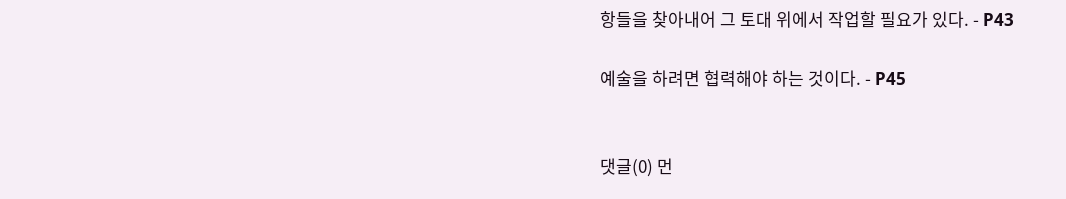항들을 찾아내어 그 토대 위에서 작업할 필요가 있다. - P43

예술을 하려면 협력해야 하는 것이다. - P45


댓글(0) 먼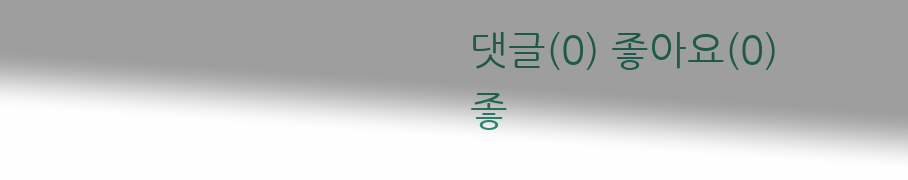댓글(0) 좋아요(0)
좋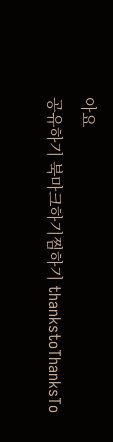아요
공유하기 북마크하기찜하기 thankstoThanksTo